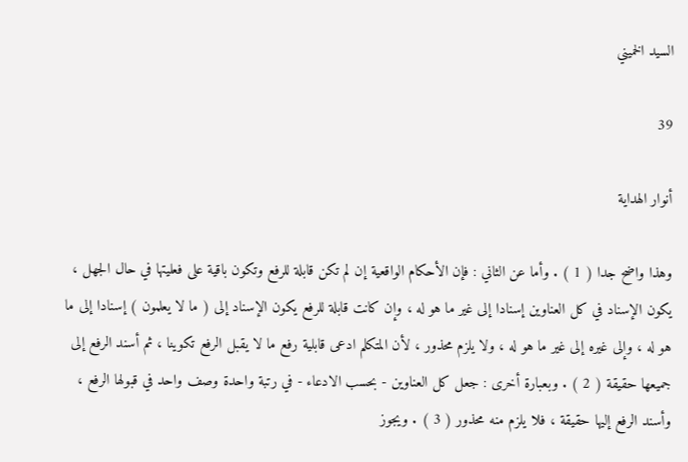السيد الخميني

39

أنوار الهداية

وهذا واضح جدا ( 1 ) . وأما عن الثاني : فإن الأحكام الواقعية إن لم تكن قابلة للرفع وتكون باقية على فعليتها في حال الجهل ، يكون الإسناد في كل العناوين إسنادا إلى غير ما هو له ، وإن كانت قابلة للرفع يكون الإسناد إلى ( ما لا يعلمون ) إسنادا إلى ما هو له ، وإلى غيره إلى غير ما هو له ، ولا يلزم محذور ، لأن المتكلم ادعى قابلية رفع ما لا يقبل الرفع تكوينا ، ثم أسند الرفع إلى جميعها حقيقة ( 2 ) . وبعبارة أخرى : جعل كل العناوين - بحسب الادعاء - في رتبة واحدة وصف واحد في قبولها الرفع ، وأسند الرفع إليها حقيقة ، فلا يلزم منه محذور ( 3 ) . ويجوز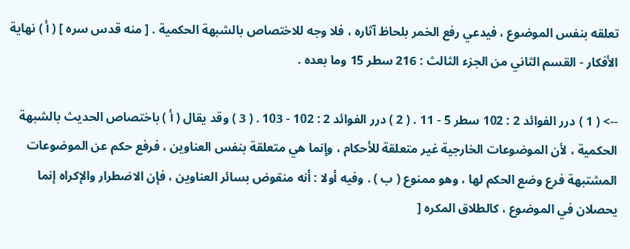تعلقه بنفس الموضوع ، فيدعي رفع الخمر بلحاظ آثاره ، فلا وجه للاختصاص بالشبهة الحكمية . [ منه قدس سره ] ( أ ) نهاية الأفكار - القسم الثاني من الجزء الثالث : 216 سطر 15 وما بعده .

--> ( 1 ) درر الفوائد 2 : 102 سطر 5 - 11 . ( 2 ) درر الفوائد 2 : 102 - 103 . ( 3 ) وقد يقال ( أ ) باختصاص الحديث بالشبهة الحكمية ، لأن الموضوعات الخارجية غير متعلقة للأحكام ، وإنما هي متعلقة بنفس العناوين ، فرفع حكم عن الموضوعات المشتبهة فرع وضع الحكم لها ، وهو ممنوع ( ب ) . وفيه أولا : أنه منقوض بسائر العناوين ، فإن الاضطرار والإكراه إنما يحصلان في الموضوع ، كالطلاق المكره [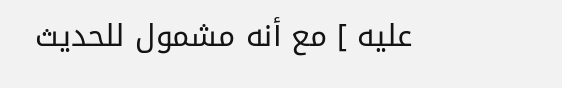عليه ] مع أنه مشمول للحديث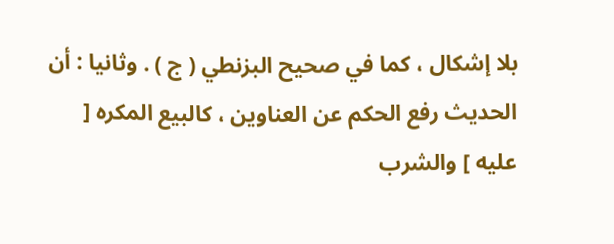بلا إشكال ، كما في صحيح البزنطي ( ج ) . وثانيا : أن الحديث رفع الحكم عن العناوين ، كالبيع المكره [ عليه ] والشرب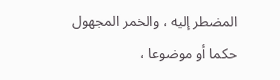المضطر إليه ، والخمر المجهول حكما أو موضوعا ،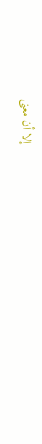إلا أن معنى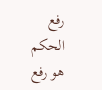رفع الحكم هو رفع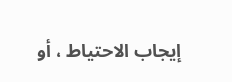إيجاب الاحتياط ، أو